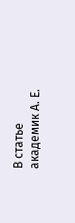В статье академик А. Е.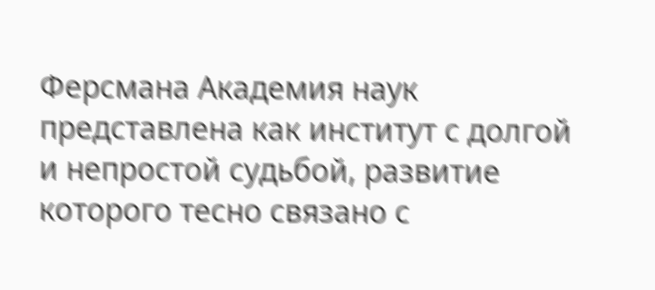Ферсмана Академия наук представлена как институт с долгой и непростой судьбой, развитие которого тесно связано с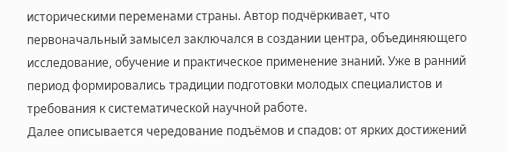историческими переменами страны. Автор подчёркивает, что первоначальный замысел заключался в создании центра, объединяющего исследование, обучение и практическое применение знаний. Уже в ранний период формировались традиции подготовки молодых специалистов и требования к систематической научной работе.
Далее описывается чередование подъёмов и спадов: от ярких достижений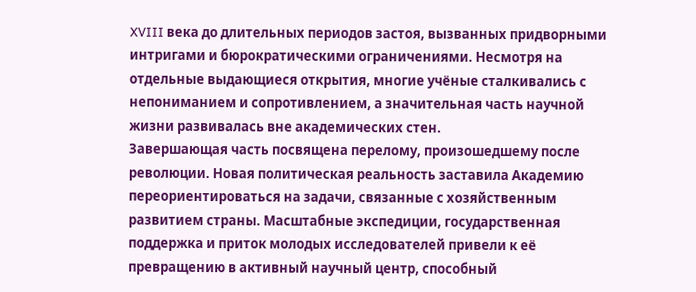XVIII века до длительных периодов застоя, вызванных придворными интригами и бюрократическими ограничениями. Несмотря на отдельные выдающиеся открытия, многие учёные сталкивались с непониманием и сопротивлением, а значительная часть научной жизни развивалась вне академических стен.
Завершающая часть посвящена перелому, произошедшему после революции. Новая политическая реальность заставила Академию переориентироваться на задачи, связанные с хозяйственным развитием страны. Масштабные экспедиции, государственная поддержка и приток молодых исследователей привели к её превращению в активный научный центр, способный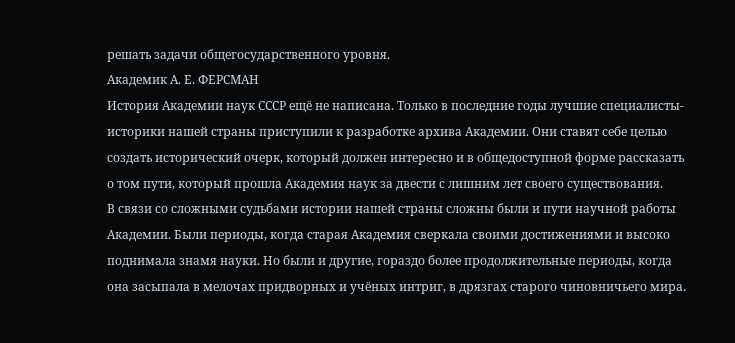решать задачи общегосударственного уровня.
Академик А. Е. ФЕРСМАН
История Академии наук СССР ещё не написана. Только в последние годы лучшие специалисты-историки нашей страны приступили к разработке архива Академии. Они ставят себе целью создать исторический очерк, который должен интересно и в общедоступной форме рассказать о том пути, который прошла Академия наук за двести с лишним лет своего существования.
В связи со сложными судьбами истории нашей страны сложны были и пути научной работы Академии. Были периоды, когда старая Академия сверкала своими достижениями и высоко поднимала знамя науки. Но были и другие, гораздо более продолжительные периоды, когда она засыпала в мелочах придворных и учёных интриг, в дрязгах старого чиновничьего мира.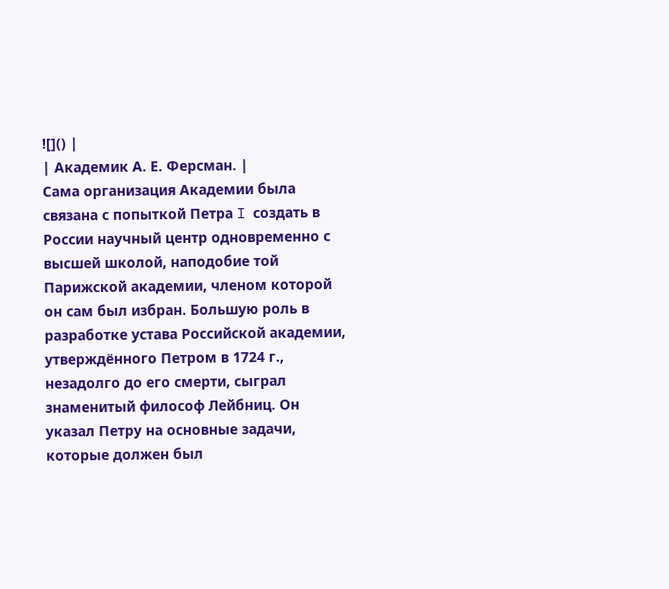![]() |
| Академик А. Е. Ферсман. |
Сама организация Академии была связана с попыткой Петра I создать в России научный центр одновременно с высшей школой, наподобие той Парижской академии, членом которой он сам был избран. Большую роль в разработке устава Российской академии, утверждённого Петром в 1724 г., незадолго до его смерти, сыграл знаменитый философ Лейбниц. Он указал Петру на основные задачи, которые должен был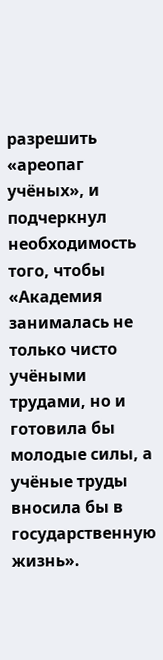разрешить «ареопаг учёных», и подчеркнул необходимость того, чтобы «Академия занималась не только чисто учёными трудами, но и готовила бы молодые силы, а учёные труды вносила бы в государственную жизнь».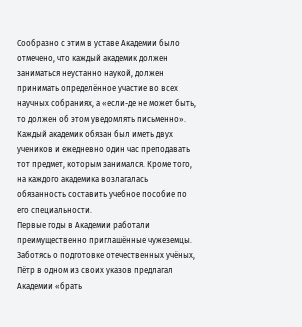Сообразно с этим в уставе Академии было отмечено, что каждый академик должен заниматься неустанно наукой, должен принимать определённое участие во всех научных собраниях, а «если-де не может быть, то должен об этом уведомлять письменно». Каждый академик обязан был иметь двух учеников и ежедневно один час преподавать тот предмет, которым занимался. Кроме того, на каждого академика возлагалась обязанность составить учебное пособие по его специальности.
Первые годы в Академии работали преимущественно приглашённые чужеземцы. Заботясь о подготовке отечественных учёных, Пётр в одном из своих указов предлагал Академии «брать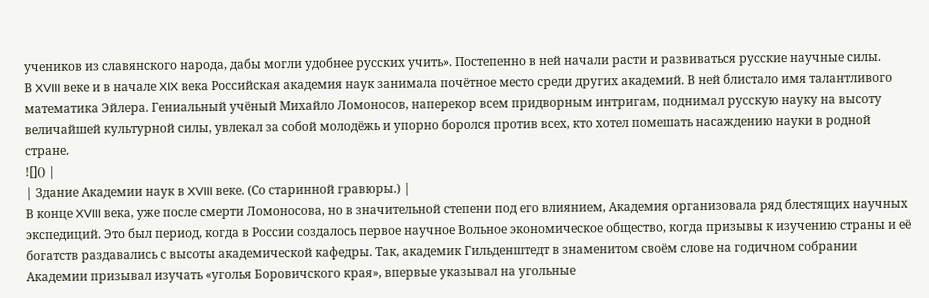учеников из славянского народа, дабы могли удобнее русских учить». Постепенно в ней начали расти и развиваться русские научные силы.
В XVIII веке и в начале XIX века Российская академия наук занимала почётное место среди других академий. В ней блистало имя талантливого математика Эйлера. Гениальный учёный Михайло Ломоносов, наперекор всем придворным интригам, поднимал русскую науку на высоту величайшей культурной силы, увлекал за собой молодёжь и упорно боролся против всех, кто хотел помешать насаждению науки в родной стране.
![]() |
| Здание Академии наук в XVIII веке. (Со старинной гравюры.) |
В конце XVIII века, уже после смерти Ломоносова, но в значительной степени под его влиянием, Академия организовала ряд блестящих научных экспедиций. Это был период, когда в России создалось первое научное Вольное экономическое общество, когда призывы к изучению страны и её богатств раздавались с высоты академической кафедры. Так, академик Гильденштедт в знаменитом своём слове на годичном собрании Академии призывал изучать «уголья Боровичского края», впервые указывал на угольные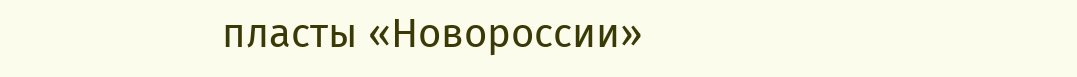пласты «Новороссии»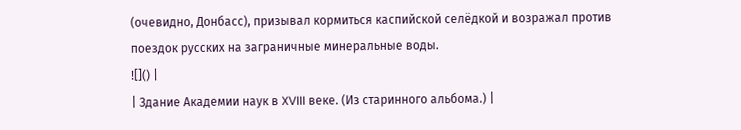(очевидно, Донбасс), призывал кормиться каспийской селёдкой и возражал против поездок русских на заграничные минеральные воды.
![]() |
| Здание Академии наук в XVIII веке. (Из старинного альбома.) |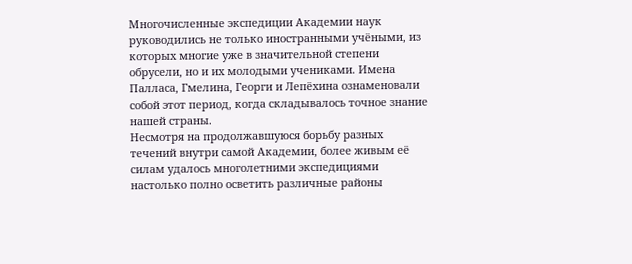Многочисленные экспедиции Академии наук руководились не только иностранными учёными, из которых многие уже в значительной степени обрусели, но и их молодыми учениками. Имена Палласа, Гмелина, Георги и Лепёхина ознаменовали собой этот период, когда складывалось точное знание нашей страны.
Несмотря на продолжавшуюся борьбу разных течений внутри самой Академии, более живым её силам удалось многолетними экспедициями настолько полно осветить различные районы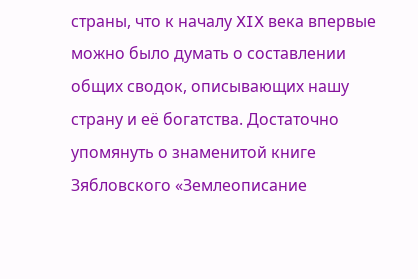страны, что к началу XIX века впервые можно было думать о составлении общих сводок, описывающих нашу страну и её богатства. Достаточно упомянуть о знаменитой книге Зябловского «Землеописание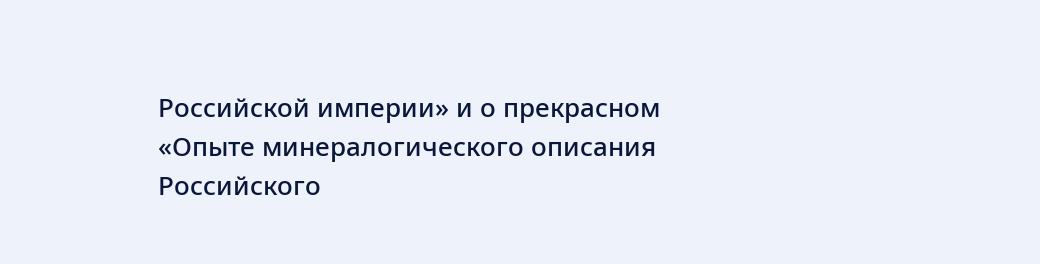Российской империи» и о прекрасном «Опыте минералогического описания Российского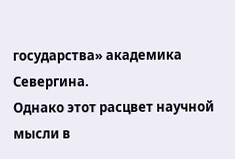государства» академика Севергина.
Однако этот расцвет научной мысли в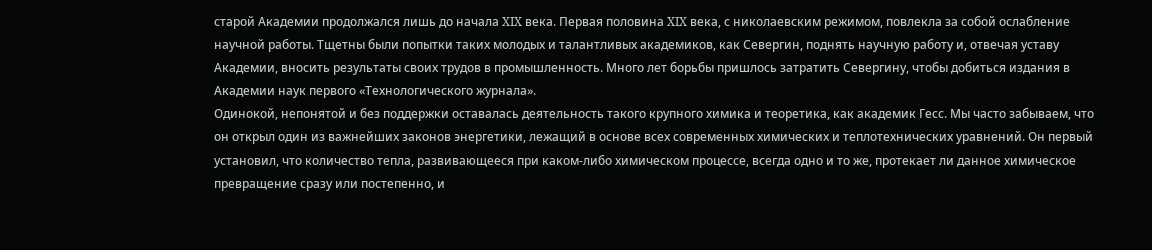старой Академии продолжался лишь до начала XIX века. Первая половина XIX века, с николаевским режимом, повлекла за собой ослабление научной работы. Тщетны были попытки таких молодых и талантливых академиков, как Севергин, поднять научную работу и, отвечая уставу Академии, вносить результаты своих трудов в промышленность. Много лет борьбы пришлось затратить Севергину, чтобы добиться издания в Академии наук первого «Технологического журнала».
Одинокой, непонятой и без поддержки оставалась деятельность такого крупного химика и теоретика, как академик Гесс. Мы часто забываем, что он открыл один из важнейших законов энергетики, лежащий в основе всех современных химических и теплотехнических уравнений. Он первый установил, что количество тепла, развивающееся при каком-либо химическом процессе, всегда одно и то же, протекает ли данное химическое превращение сразу или постепенно, и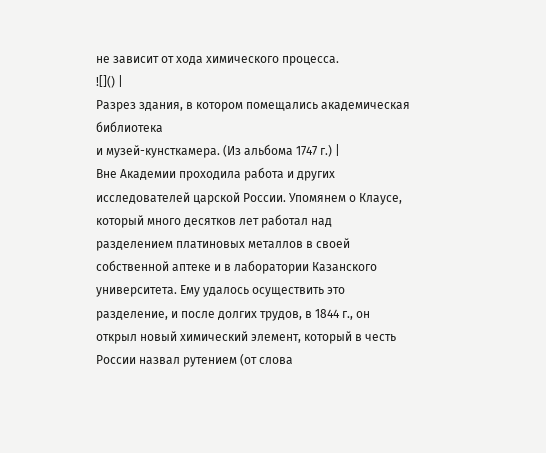не зависит от хода химического процесса.
![]() |
Разрез здания, в котором помещались академическая библиотека
и музей-кунсткамера. (Из альбома 1747 г.) |
Вне Академии проходила работа и других исследователей царской России. Упомянем о Клаусе, который много десятков лет работал над разделением платиновых металлов в своей собственной аптеке и в лаборатории Казанского университета. Ему удалось осуществить это разделение, и после долгих трудов, в 1844 г., он открыл новый химический элемент, который в честь России назвал рутением (от слова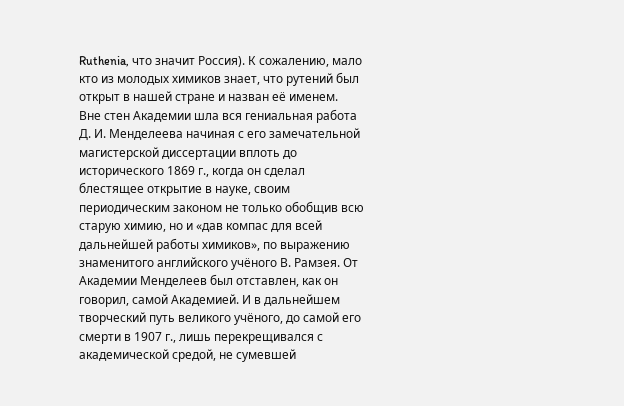Ruthenia, что значит Россия). К сожалению, мало кто из молодых химиков знает, что рутений был открыт в нашей стране и назван её именем.
Вне стен Академии шла вся гениальная работа Д. И. Менделеева начиная с его замечательной магистерской диссертации вплоть до исторического 1869 г., когда он сделал блестящее открытие в науке, своим периодическим законом не только обобщив всю старую химию, но и «дав компас для всей дальнейшей работы химиков», по выражению знаменитого английского учёного В. Рамзея. От Академии Менделеев был отставлен, как он говорил, самой Академией. И в дальнейшем творческий путь великого учёного, до самой его смерти в 1907 г., лишь перекрещивался с академической средой, не сумевшей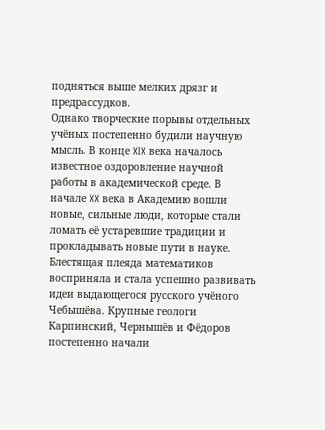подняться выше мелких дрязг и предрассудков.
Однако творческие порывы отдельных учёных постепенно будили научную мысль. В конце XIX века началось известное оздоровление научной работы в академической среде. В начале XX века в Академию вошли новые, сильные люди, которые стали ломать её устаревшие традиции и прокладывать новые пути в науке. Блестящая плеяда математиков восприняла и стала успешно развивать идеи выдающегося русского учёного Чебышёва. Крупные геологи Карпинский, Чернышёв и Фёдоров постепенно начали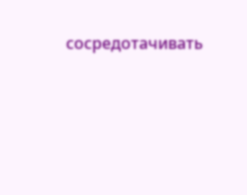сосредотачивать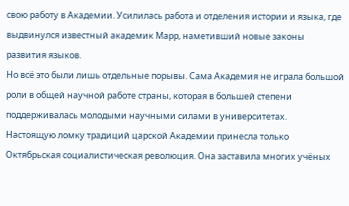свою работу в Академии. Усилилась работа и отделения истории и языка, где выдвинулся известный академик Марр, наметивший новые законы развития языков.
Но всё это были лишь отдельные порывы. Сама Академия не играла большой роли в общей научной работе страны, которая в большей степени поддерживалась молодыми научными силами в университетах.
Настоящую ломку традиций царской Академии принесла только Октябрьская социалистическая революция. Она заставила многих учёных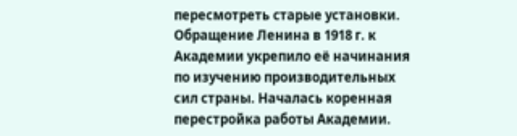пересмотреть старые установки. Обращение Ленина в 1918 г. к Академии укрепило её начинания по изучению производительных сил страны. Началась коренная перестройка работы Академии.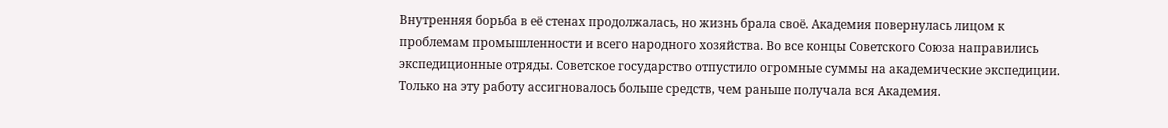Внутренняя борьба в её стенах продолжалась, но жизнь брала своё. Академия повернулась лицом к проблемам промышленности и всего народного хозяйства. Во все концы Советского Союза направились экспедиционные отряды. Советское государство отпустило огромные суммы на академические экспедиции. Только на эту работу ассигновалось больше средств, чем раньше получала вся Академия.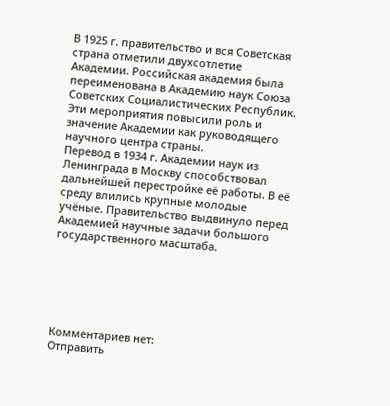В 1925 г. правительство и вся Советская страна отметили двухсотлетие Академии. Российская академия была переименована в Академию наук Союза Советских Социалистических Республик. Эти мероприятия повысили роль и значение Академии как руководящего научного центра страны.
Перевод в 1934 г. Академии наук из Ленинграда в Москву способствовал дальнейшей перестройке её работы. В её среду влились крупные молодые учёные. Правительство выдвинуло перед Академией научные задачи большого государственного масштаба.






Комментариев нет:
Отправить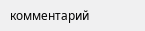комментарий